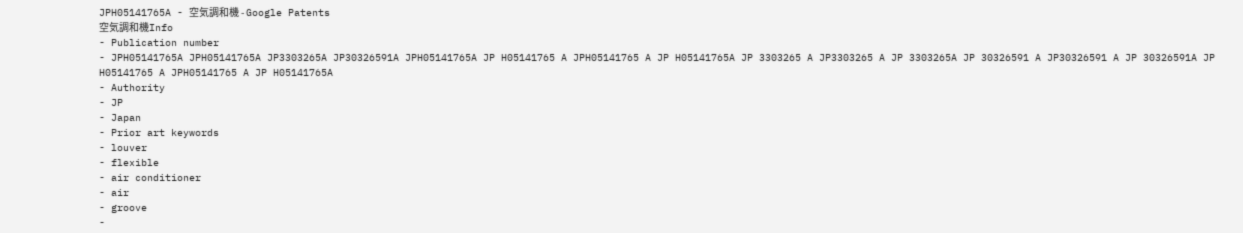JPH05141765A - 空気調和機 - Google Patents
空気調和機Info
- Publication number
- JPH05141765A JPH05141765A JP3303265A JP30326591A JPH05141765A JP H05141765 A JPH05141765 A JP H05141765A JP 3303265 A JP3303265 A JP 3303265A JP 30326591 A JP30326591 A JP 30326591A JP H05141765 A JPH05141765 A JP H05141765A
- Authority
- JP
- Japan
- Prior art keywords
- louver
- flexible
- air conditioner
- air
- groove
-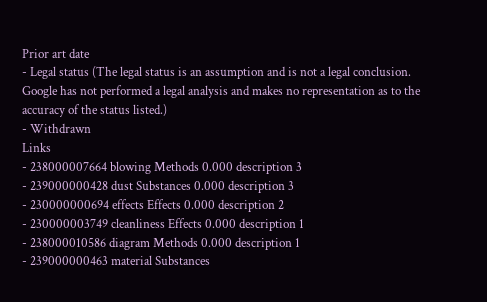Prior art date
- Legal status (The legal status is an assumption and is not a legal conclusion. Google has not performed a legal analysis and makes no representation as to the accuracy of the status listed.)
- Withdrawn
Links
- 238000007664 blowing Methods 0.000 description 3
- 239000000428 dust Substances 0.000 description 3
- 230000000694 effects Effects 0.000 description 2
- 230000003749 cleanliness Effects 0.000 description 1
- 238000010586 diagram Methods 0.000 description 1
- 239000000463 material Substances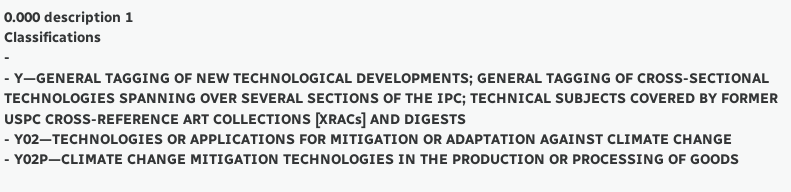0.000 description 1
Classifications
-
- Y—GENERAL TAGGING OF NEW TECHNOLOGICAL DEVELOPMENTS; GENERAL TAGGING OF CROSS-SECTIONAL TECHNOLOGIES SPANNING OVER SEVERAL SECTIONS OF THE IPC; TECHNICAL SUBJECTS COVERED BY FORMER USPC CROSS-REFERENCE ART COLLECTIONS [XRACs] AND DIGESTS
- Y02—TECHNOLOGIES OR APPLICATIONS FOR MITIGATION OR ADAPTATION AGAINST CLIMATE CHANGE
- Y02P—CLIMATE CHANGE MITIGATION TECHNOLOGIES IN THE PRODUCTION OR PROCESSING OF GOODS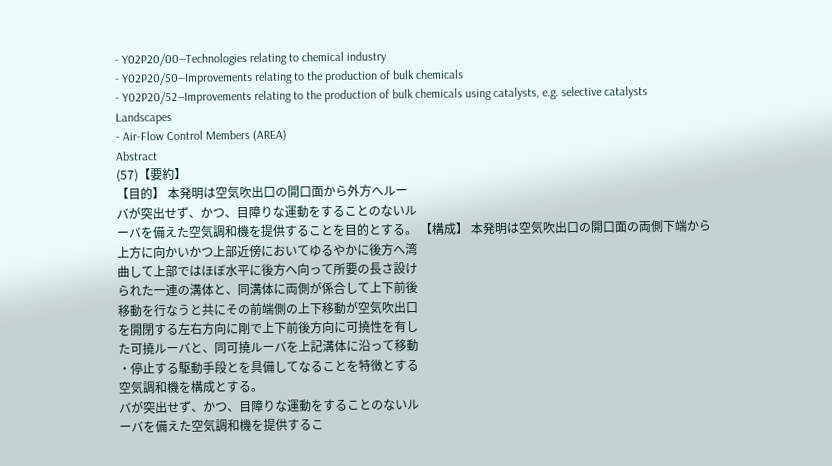- Y02P20/00—Technologies relating to chemical industry
- Y02P20/50—Improvements relating to the production of bulk chemicals
- Y02P20/52—Improvements relating to the production of bulk chemicals using catalysts, e.g. selective catalysts
Landscapes
- Air-Flow Control Members (AREA)
Abstract
(57)【要約】
【目的】 本発明は空気吹出口の開口面から外方へルー
バが突出せず、かつ、目障りな運動をすることのないル
ーバを備えた空気調和機を提供することを目的とする。 【構成】 本発明は空気吹出口の開口面の両側下端から
上方に向かいかつ上部近傍においてゆるやかに後方へ湾
曲して上部ではほぼ水平に後方へ向って所要の長さ設け
られた一連の溝体と、同溝体に両側が係合して上下前後
移動を行なうと共にその前端側の上下移動が空気吹出口
を開閉する左右方向に剛で上下前後方向に可撓性を有し
た可撓ルーバと、同可撓ルーバを上記溝体に沿って移動
・停止する駆動手段とを具備してなることを特徴とする
空気調和機を構成とする。
バが突出せず、かつ、目障りな運動をすることのないル
ーバを備えた空気調和機を提供するこ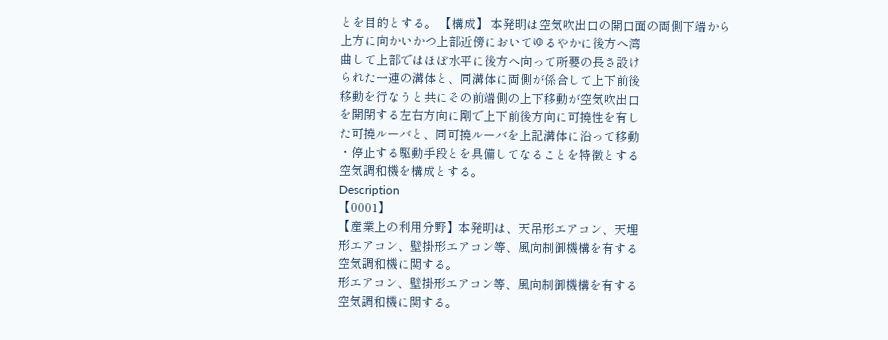とを目的とする。 【構成】 本発明は空気吹出口の開口面の両側下端から
上方に向かいかつ上部近傍においてゆるやかに後方へ湾
曲して上部ではほぼ水平に後方へ向って所要の長さ設け
られた一連の溝体と、同溝体に両側が係合して上下前後
移動を行なうと共にその前端側の上下移動が空気吹出口
を開閉する左右方向に剛で上下前後方向に可撓性を有し
た可撓ルーバと、同可撓ルーバを上記溝体に沿って移動
・停止する駆動手段とを具備してなることを特徴とする
空気調和機を構成とする。
Description
【0001】
【産業上の利用分野】本発明は、天吊形エアコン、天埋
形エアコン、壁掛形エアコン等、風向制御機構を有する
空気調和機に関する。
形エアコン、壁掛形エアコン等、風向制御機構を有する
空気調和機に関する。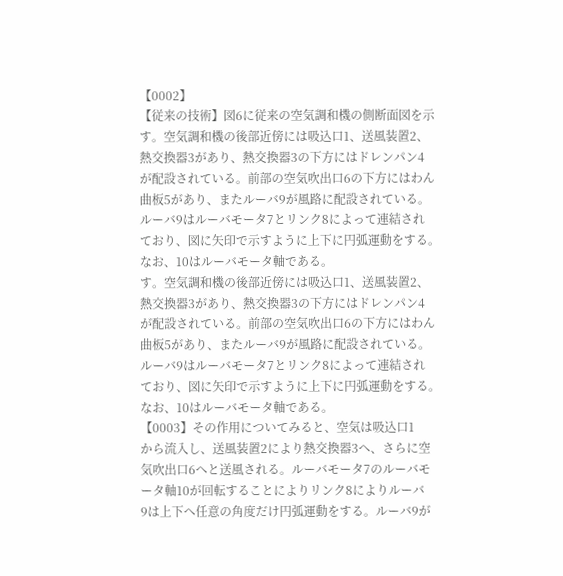【0002】
【従来の技術】図6に従来の空気調和機の側断面図を示
す。空気調和機の後部近傍には吸込口1、送風装置2、
熱交換器3があり、熱交換器3の下方にはドレンパン4
が配設されている。前部の空気吹出口6の下方にはわん
曲板5があり、またルーバ9が風路に配設されている。
ルーバ9はルーバモータ7とリンク8によって連結され
ており、図に矢印で示すように上下に円弧運動をする。
なお、10はルーバモータ軸である。
す。空気調和機の後部近傍には吸込口1、送風装置2、
熱交換器3があり、熱交換器3の下方にはドレンパン4
が配設されている。前部の空気吹出口6の下方にはわん
曲板5があり、またルーバ9が風路に配設されている。
ルーバ9はルーバモータ7とリンク8によって連結され
ており、図に矢印で示すように上下に円弧運動をする。
なお、10はルーバモータ軸である。
【0003】その作用についてみると、空気は吸込口1
から流入し、送風装置2により熱交換器3へ、さらに空
気吹出口6へと送風される。ルーバモータ7のルーバモ
ータ軸10が回転することによりリンク8によりルーバ
9は上下へ任意の角度だけ円弧運動をする。ルーバ9が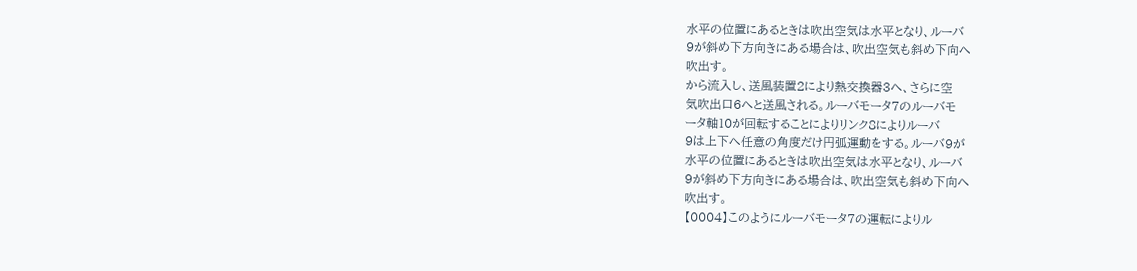水平の位置にあるときは吹出空気は水平となり、ルーバ
9が斜め下方向きにある場合は、吹出空気も斜め下向へ
吹出す。
から流入し、送風装置2により熱交換器3へ、さらに空
気吹出口6へと送風される。ルーバモータ7のルーバモ
ータ軸10が回転することによりリンク8によりルーバ
9は上下へ任意の角度だけ円弧運動をする。ルーバ9が
水平の位置にあるときは吹出空気は水平となり、ルーバ
9が斜め下方向きにある場合は、吹出空気も斜め下向へ
吹出す。
【0004】このようにルーバモータ7の運転によりル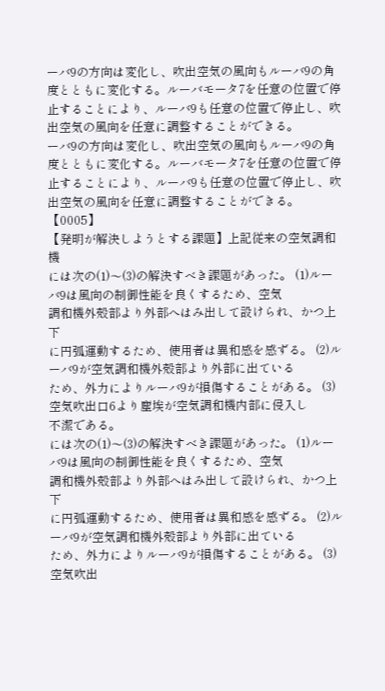ーバ9の方向は変化し、吹出空気の風向もルーバ9の角
度とともに変化する。ルーバモータ7を任意の位置で停
止することにより、ルーバ9も任意の位置で停止し、吹
出空気の風向を任意に調整することができる。
ーバ9の方向は変化し、吹出空気の風向もルーバ9の角
度とともに変化する。ルーバモータ7を任意の位置で停
止することにより、ルーバ9も任意の位置で停止し、吹
出空気の風向を任意に調整することができる。
【0005】
【発明が解決しようとする課題】上記従来の空気調和機
には次の(1)〜(3)の解決すべき課題があった。 (1)ルーバ9は風向の制御性能を良くするため、空気
調和機外殻部より外部へはみ出して設けられ、かつ上下
に円弧運動するため、使用者は異和感を感ずる。 (2)ルーバ9が空気調和機外殻部より外部に出ている
ため、外力によりルーバ9が損傷することがある。 (3)空気吹出口6より塵埃が空気調和機内部に侵入し
不潔である。
には次の(1)〜(3)の解決すべき課題があった。 (1)ルーバ9は風向の制御性能を良くするため、空気
調和機外殻部より外部へはみ出して設けられ、かつ上下
に円弧運動するため、使用者は異和感を感ずる。 (2)ルーバ9が空気調和機外殻部より外部に出ている
ため、外力によりルーバ9が損傷することがある。 (3)空気吹出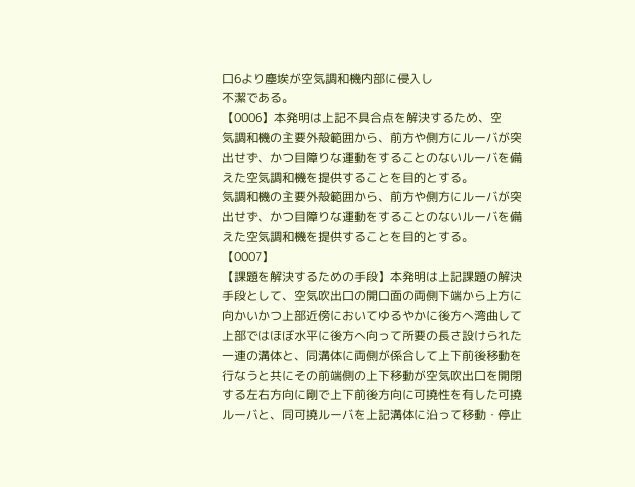口6より塵埃が空気調和機内部に侵入し
不潔である。
【0006】本発明は上記不具合点を解決するため、空
気調和機の主要外殻範囲から、前方や側方にルーバが突
出せず、かつ目障りな運動をすることのないルーバを備
えた空気調和機を提供することを目的とする。
気調和機の主要外殻範囲から、前方や側方にルーバが突
出せず、かつ目障りな運動をすることのないルーバを備
えた空気調和機を提供することを目的とする。
【0007】
【課題を解決するための手段】本発明は上記課題の解決
手段として、空気吹出口の開口面の両側下端から上方に
向かいかつ上部近傍においてゆるやかに後方へ湾曲して
上部ではほぼ水平に後方へ向って所要の長さ設けられた
一連の溝体と、同溝体に両側が係合して上下前後移動を
行なうと共にその前端側の上下移動が空気吹出口を開閉
する左右方向に剛で上下前後方向に可撓性を有した可撓
ルーバと、同可撓ルーバを上記溝体に沿って移動・停止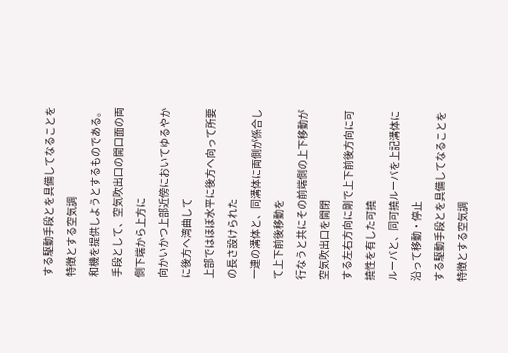する駆動手段とを具備してなることを特徴とする空気調
和機を提供しようとするものである。
手段として、空気吹出口の開口面の両側下端から上方に
向かいかつ上部近傍においてゆるやかに後方へ湾曲して
上部ではほぼ水平に後方へ向って所要の長さ設けられた
一連の溝体と、同溝体に両側が係合して上下前後移動を
行なうと共にその前端側の上下移動が空気吹出口を開閉
する左右方向に剛で上下前後方向に可撓性を有した可撓
ルーバと、同可撓ルーバを上記溝体に沿って移動・停止
する駆動手段とを具備してなることを特徴とする空気調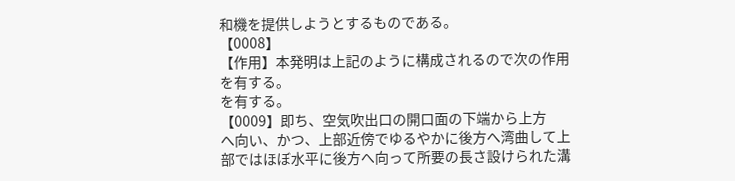和機を提供しようとするものである。
【0008】
【作用】本発明は上記のように構成されるので次の作用
を有する。
を有する。
【0009】即ち、空気吹出口の開口面の下端から上方
へ向い、かつ、上部近傍でゆるやかに後方へ湾曲して上
部ではほぼ水平に後方へ向って所要の長さ設けられた溝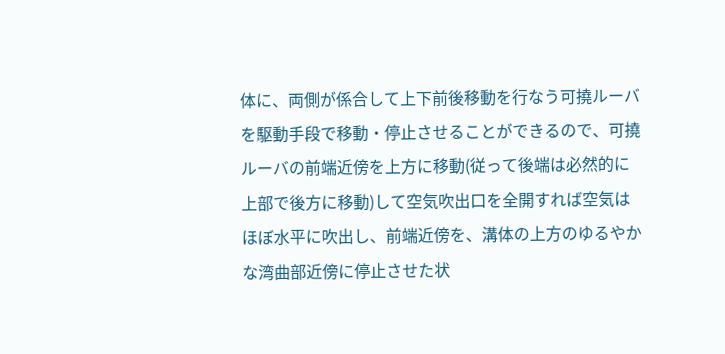体に、両側が係合して上下前後移動を行なう可撓ルーバ
を駆動手段で移動・停止させることができるので、可撓
ルーバの前端近傍を上方に移動(従って後端は必然的に
上部で後方に移動)して空気吹出口を全開すれば空気は
ほぼ水平に吹出し、前端近傍を、溝体の上方のゆるやか
な湾曲部近傍に停止させた状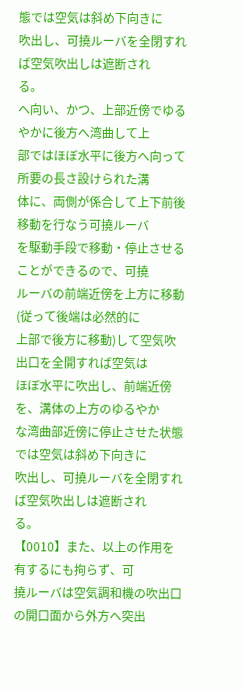態では空気は斜め下向きに
吹出し、可撓ルーバを全閉すれば空気吹出しは遮断され
る。
へ向い、かつ、上部近傍でゆるやかに後方へ湾曲して上
部ではほぼ水平に後方へ向って所要の長さ設けられた溝
体に、両側が係合して上下前後移動を行なう可撓ルーバ
を駆動手段で移動・停止させることができるので、可撓
ルーバの前端近傍を上方に移動(従って後端は必然的に
上部で後方に移動)して空気吹出口を全開すれば空気は
ほぼ水平に吹出し、前端近傍を、溝体の上方のゆるやか
な湾曲部近傍に停止させた状態では空気は斜め下向きに
吹出し、可撓ルーバを全閉すれば空気吹出しは遮断され
る。
【0010】また、以上の作用を有するにも拘らず、可
撓ルーバは空気調和機の吹出口の開口面から外方へ突出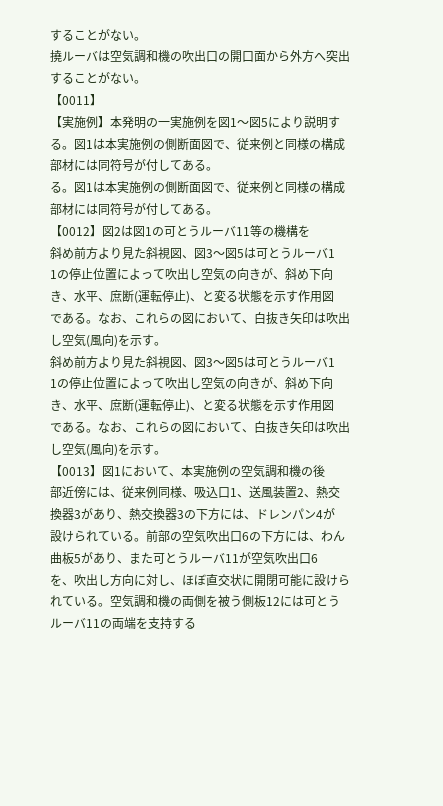することがない。
撓ルーバは空気調和機の吹出口の開口面から外方へ突出
することがない。
【0011】
【実施例】本発明の一実施例を図1〜図5により説明す
る。図1は本実施例の側断面図で、従来例と同様の構成
部材には同符号が付してある。
る。図1は本実施例の側断面図で、従来例と同様の構成
部材には同符号が付してある。
【0012】図2は図1の可とうルーバ11等の機構を
斜め前方より見た斜視図、図3〜図5は可とうルーバ1
1の停止位置によって吹出し空気の向きが、斜め下向
き、水平、庶断(運転停止)、と変る状態を示す作用図
である。なお、これらの図において、白抜き矢印は吹出
し空気(風向)を示す。
斜め前方より見た斜視図、図3〜図5は可とうルーバ1
1の停止位置によって吹出し空気の向きが、斜め下向
き、水平、庶断(運転停止)、と変る状態を示す作用図
である。なお、これらの図において、白抜き矢印は吹出
し空気(風向)を示す。
【0013】図1において、本実施例の空気調和機の後
部近傍には、従来例同様、吸込口1、送風装置2、熱交
換器3があり、熱交換器3の下方には、ドレンパン4が
設けられている。前部の空気吹出口6の下方には、わん
曲板5があり、また可とうルーバ11が空気吹出口6
を、吹出し方向に対し、ほぼ直交状に開閉可能に設けら
れている。空気調和機の両側を被う側板12には可とう
ルーバ11の両端を支持する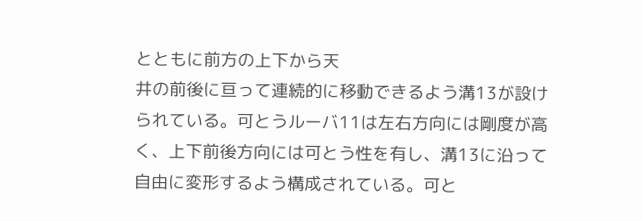とともに前方の上下から天
井の前後に亘って連続的に移動できるよう溝13が設け
られている。可とうルーバ11は左右方向には剛度が高
く、上下前後方向には可とう性を有し、溝13に沿って
自由に変形するよう構成されている。可と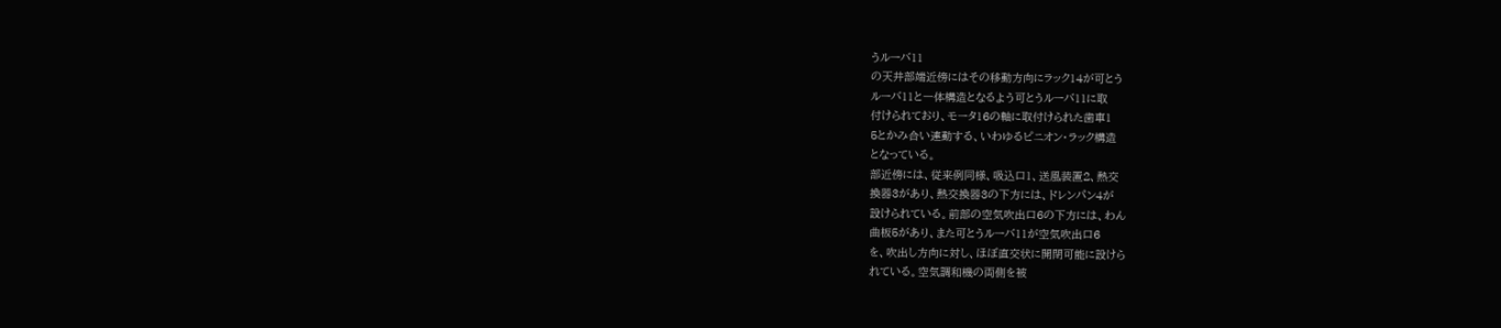うルーバ11
の天井部端近傍にはその移動方向にラック14が可とう
ルーバ11と一体構造となるよう可とうルーバ11に取
付けられており、モータ16の軸に取付けられた歯車1
5とかみ合い連動する、いわゆるピニオン・ラック構造
となっている。
部近傍には、従来例同様、吸込口1、送風装置2、熱交
換器3があり、熱交換器3の下方には、ドレンパン4が
設けられている。前部の空気吹出口6の下方には、わん
曲板5があり、また可とうルーバ11が空気吹出口6
を、吹出し方向に対し、ほぼ直交状に開閉可能に設けら
れている。空気調和機の両側を被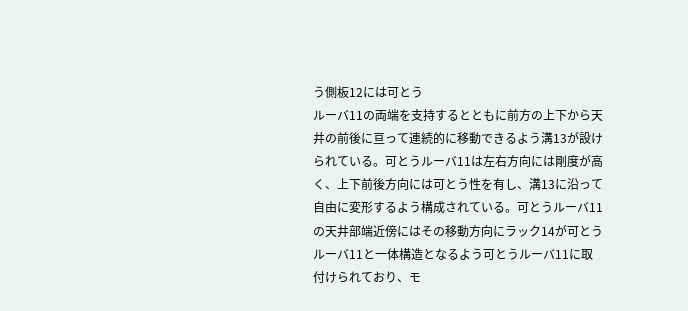う側板12には可とう
ルーバ11の両端を支持するとともに前方の上下から天
井の前後に亘って連続的に移動できるよう溝13が設け
られている。可とうルーバ11は左右方向には剛度が高
く、上下前後方向には可とう性を有し、溝13に沿って
自由に変形するよう構成されている。可とうルーバ11
の天井部端近傍にはその移動方向にラック14が可とう
ルーバ11と一体構造となるよう可とうルーバ11に取
付けられており、モ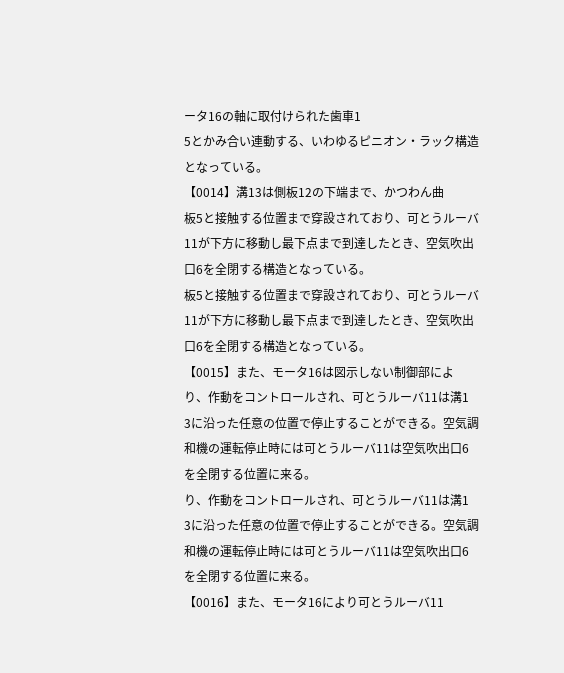ータ16の軸に取付けられた歯車1
5とかみ合い連動する、いわゆるピニオン・ラック構造
となっている。
【0014】溝13は側板12の下端まで、かつわん曲
板5と接触する位置まで穿設されており、可とうルーバ
11が下方に移動し最下点まで到達したとき、空気吹出
口6を全閉する構造となっている。
板5と接触する位置まで穿設されており、可とうルーバ
11が下方に移動し最下点まで到達したとき、空気吹出
口6を全閉する構造となっている。
【0015】また、モータ16は図示しない制御部によ
り、作動をコントロールされ、可とうルーバ11は溝1
3に沿った任意の位置で停止することができる。空気調
和機の運転停止時には可とうルーバ11は空気吹出口6
を全閉する位置に来る。
り、作動をコントロールされ、可とうルーバ11は溝1
3に沿った任意の位置で停止することができる。空気調
和機の運転停止時には可とうルーバ11は空気吹出口6
を全閉する位置に来る。
【0016】また、モータ16により可とうルーバ11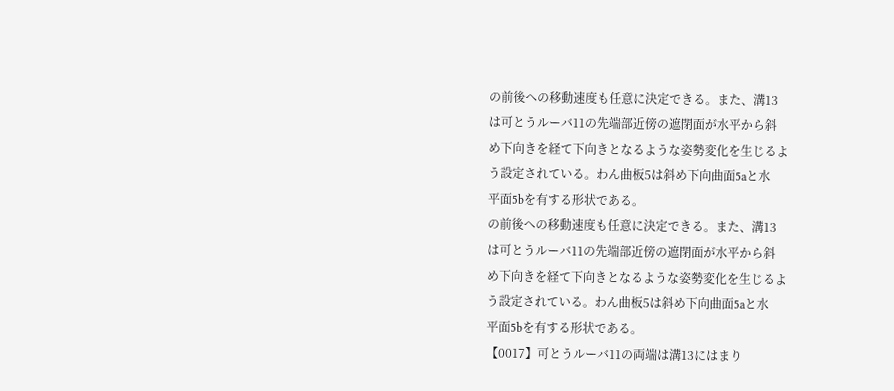の前後への移動速度も任意に決定できる。また、溝13
は可とうルーバ11の先端部近傍の遮閉面が水平から斜
め下向きを経て下向きとなるような姿勢変化を生じるよ
う設定されている。わん曲板5は斜め下向曲面5aと水
平面5bを有する形状である。
の前後への移動速度も任意に決定できる。また、溝13
は可とうルーバ11の先端部近傍の遮閉面が水平から斜
め下向きを経て下向きとなるような姿勢変化を生じるよ
う設定されている。わん曲板5は斜め下向曲面5aと水
平面5bを有する形状である。
【0017】可とうルーバ11の両端は溝13にはまり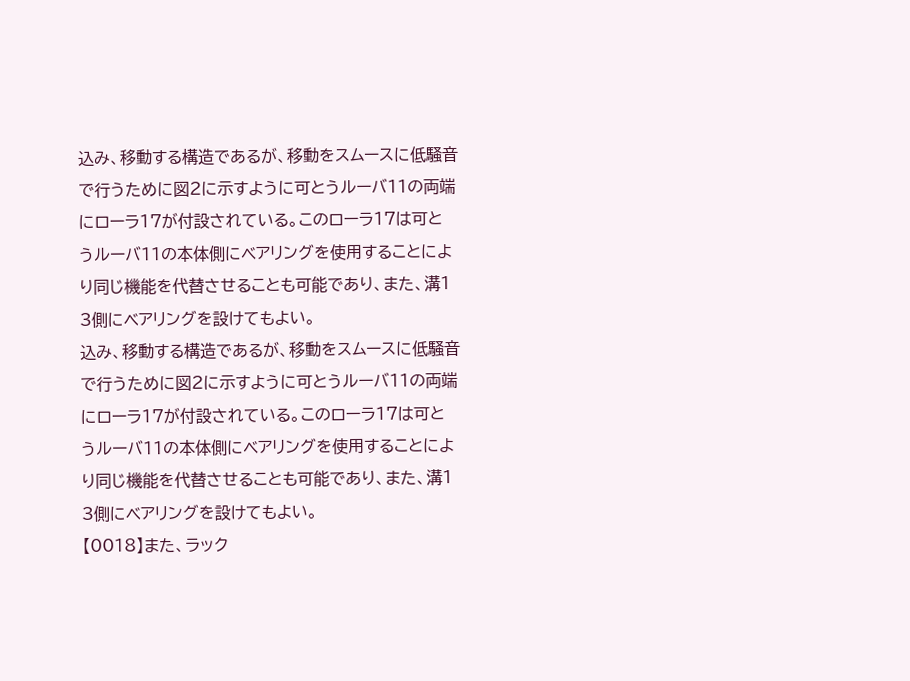込み、移動する構造であるが、移動をスムースに低騒音
で行うために図2に示すように可とうルーバ11の両端
にローラ17が付設されている。このローラ17は可と
うルーバ11の本体側にベアリングを使用することによ
り同じ機能を代替させることも可能であり、また、溝1
3側にベアリングを設けてもよい。
込み、移動する構造であるが、移動をスムースに低騒音
で行うために図2に示すように可とうルーバ11の両端
にローラ17が付設されている。このローラ17は可と
うルーバ11の本体側にベアリングを使用することによ
り同じ機能を代替させることも可能であり、また、溝1
3側にベアリングを設けてもよい。
【0018】また、ラック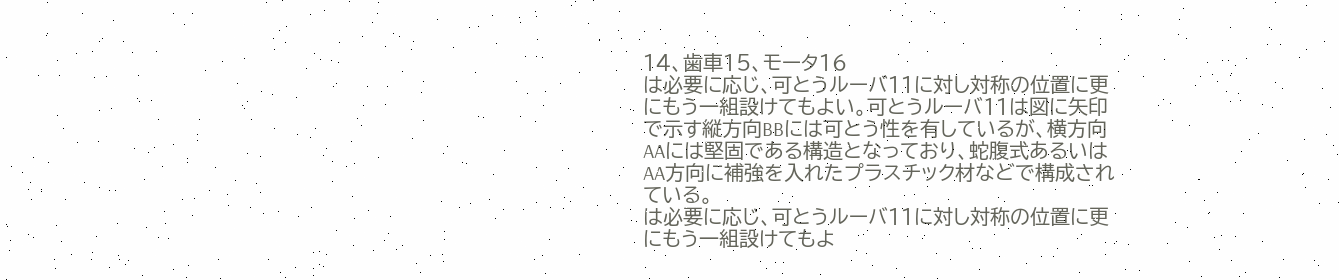14、歯車15、モータ16
は必要に応じ、可とうルーバ11に対し対称の位置に更
にもう一組設けてもよい。可とうルーバ11は図に矢印
で示す縦方向BBには可とう性を有しているが、横方向
AAには堅固である構造となっており、蛇腹式あるいは
AA方向に補強を入れたプラスチック材などで構成され
ている。
は必要に応じ、可とうルーバ11に対し対称の位置に更
にもう一組設けてもよ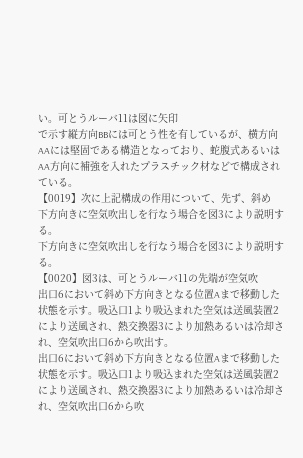い。可とうルーバ11は図に矢印
で示す縦方向BBには可とう性を有しているが、横方向
AAには堅固である構造となっており、蛇腹式あるいは
AA方向に補強を入れたプラスチック材などで構成され
ている。
【0019】次に上記構成の作用について、先ず、斜め
下方向きに空気吹出しを行なう場合を図3により説明す
る。
下方向きに空気吹出しを行なう場合を図3により説明す
る。
【0020】図3は、可とうルーバ11の先端が空気吹
出口6において斜め下方向きとなる位置Aまで移動した
状態を示す。吸込口1より吸込まれた空気は送風装置2
により送風され、熱交換器3により加熱あるいは冷却さ
れ、空気吹出口6から吹出す。
出口6において斜め下方向きとなる位置Aまで移動した
状態を示す。吸込口1より吸込まれた空気は送風装置2
により送風され、熱交換器3により加熱あるいは冷却さ
れ、空気吹出口6から吹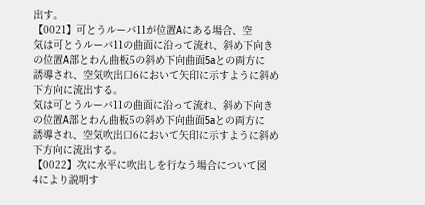出す。
【0021】可とうルーバ11が位置Aにある場合、空
気は可とうルーバ11の曲面に沿って流れ、斜め下向き
の位置A部とわん曲板5の斜め下向曲面5aとの両方に
誘導され、空気吹出口6において矢印に示すように斜め
下方向に流出する。
気は可とうルーバ11の曲面に沿って流れ、斜め下向き
の位置A部とわん曲板5の斜め下向曲面5aとの両方に
誘導され、空気吹出口6において矢印に示すように斜め
下方向に流出する。
【0022】次に水平に吹出しを行なう場合について図
4により説明す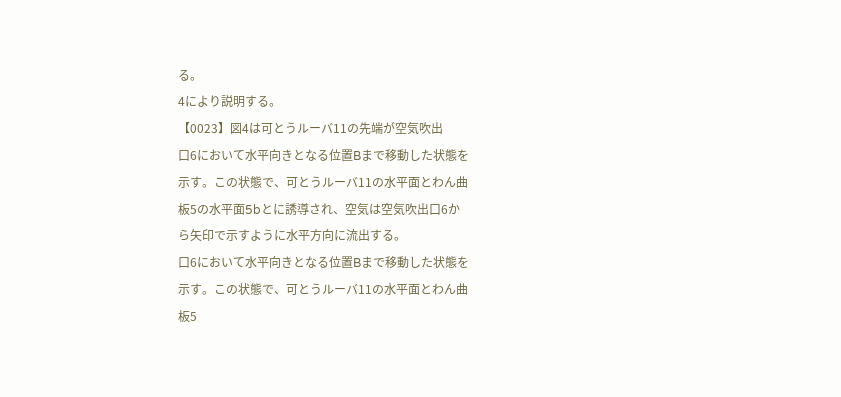る。
4により説明する。
【0023】図4は可とうルーバ11の先端が空気吹出
口6において水平向きとなる位置Bまで移動した状態を
示す。この状態で、可とうルーバ11の水平面とわん曲
板5の水平面5bとに誘導され、空気は空気吹出口6か
ら矢印で示すように水平方向に流出する。
口6において水平向きとなる位置Bまで移動した状態を
示す。この状態で、可とうルーバ11の水平面とわん曲
板5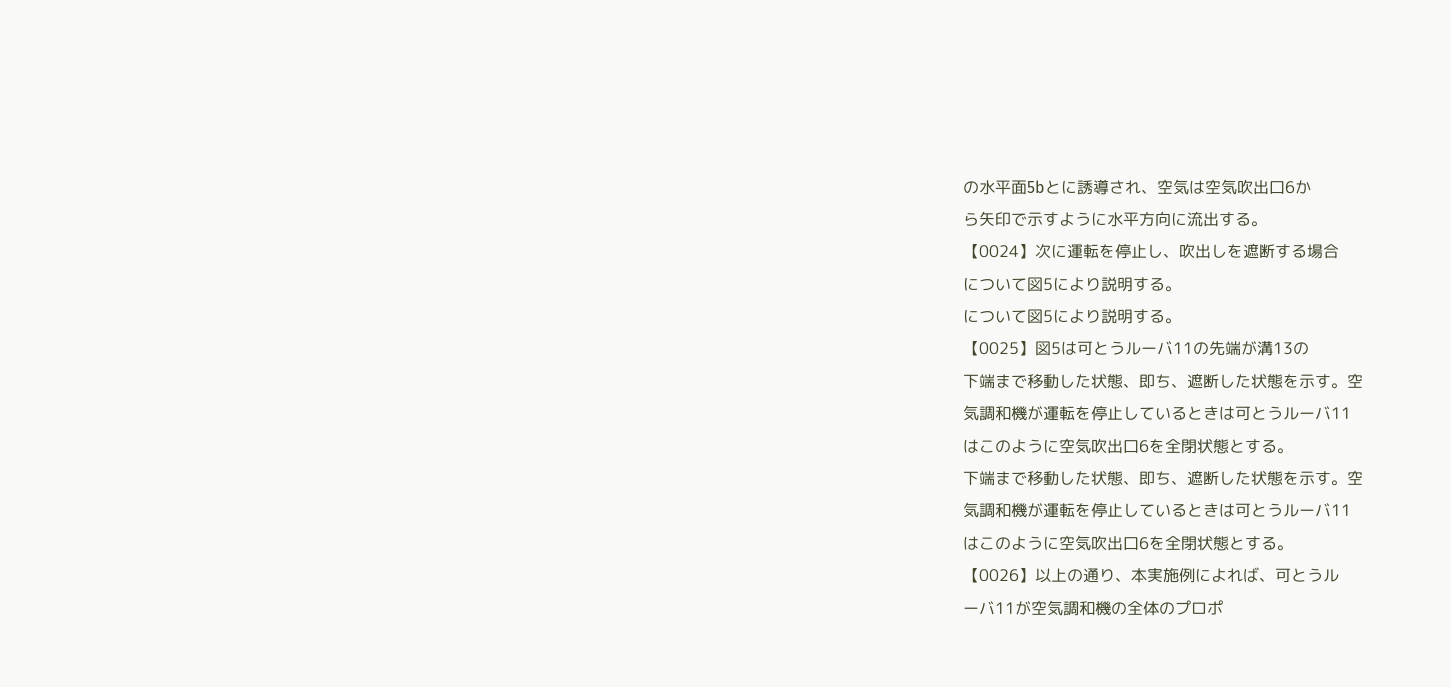の水平面5bとに誘導され、空気は空気吹出口6か
ら矢印で示すように水平方向に流出する。
【0024】次に運転を停止し、吹出しを遮断する場合
について図5により説明する。
について図5により説明する。
【0025】図5は可とうルーバ11の先端が溝13の
下端まで移動した状態、即ち、遮断した状態を示す。空
気調和機が運転を停止しているときは可とうルーバ11
はこのように空気吹出口6を全閉状態とする。
下端まで移動した状態、即ち、遮断した状態を示す。空
気調和機が運転を停止しているときは可とうルーバ11
はこのように空気吹出口6を全閉状態とする。
【0026】以上の通り、本実施例によれば、可とうル
ーバ11が空気調和機の全体のプロポ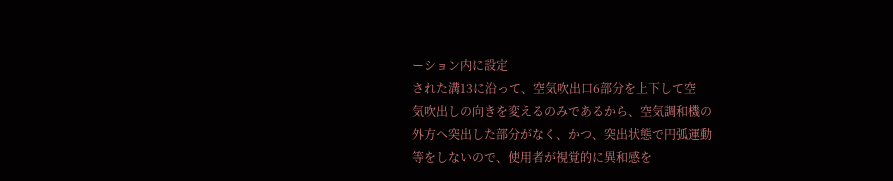ーション内に設定
された溝13に沿って、空気吹出口6部分を上下して空
気吹出しの向きを変えるのみであるから、空気調和機の
外方へ突出した部分がなく、かつ、突出状態で円弧運動
等をしないので、使用者が視覚的に異和感を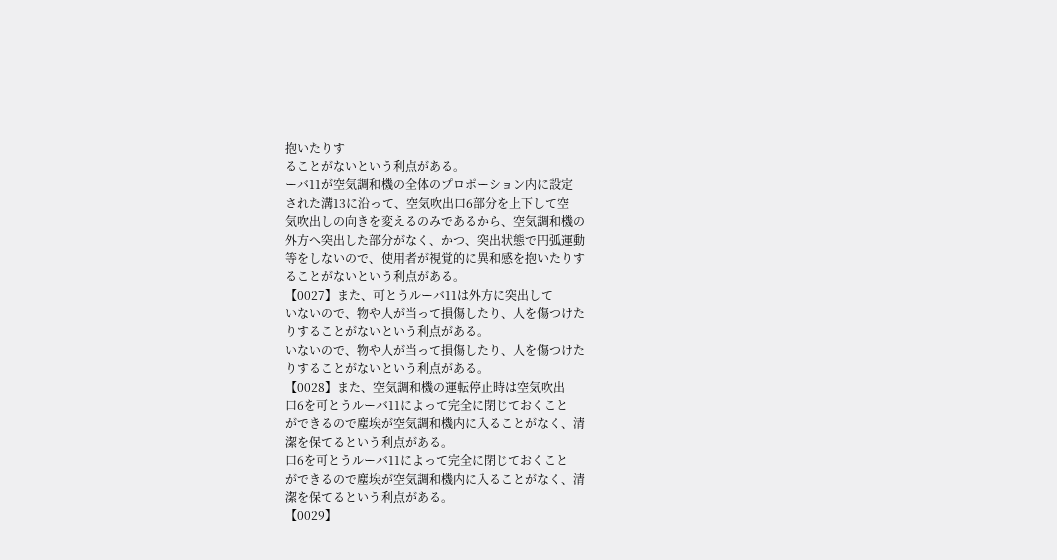抱いたりす
ることがないという利点がある。
ーバ11が空気調和機の全体のプロポーション内に設定
された溝13に沿って、空気吹出口6部分を上下して空
気吹出しの向きを変えるのみであるから、空気調和機の
外方へ突出した部分がなく、かつ、突出状態で円弧運動
等をしないので、使用者が視覚的に異和感を抱いたりす
ることがないという利点がある。
【0027】また、可とうルーバ11は外方に突出して
いないので、物や人が当って損傷したり、人を傷つけた
りすることがないという利点がある。
いないので、物や人が当って損傷したり、人を傷つけた
りすることがないという利点がある。
【0028】また、空気調和機の運転停止時は空気吹出
口6を可とうルーバ11によって完全に閉じておくこと
ができるので塵埃が空気調和機内に入ることがなく、清
潔を保てるという利点がある。
口6を可とうルーバ11によって完全に閉じておくこと
ができるので塵埃が空気調和機内に入ることがなく、清
潔を保てるという利点がある。
【0029】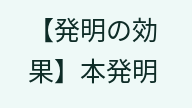【発明の効果】本発明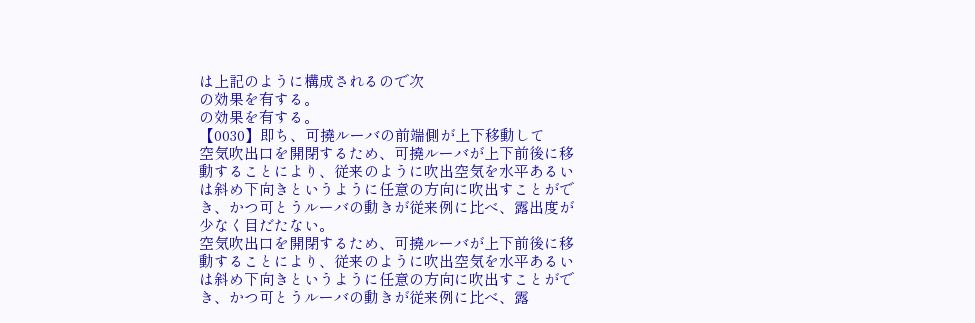は上記のように構成されるので次
の効果を有する。
の効果を有する。
【0030】即ち、可撓ルーバの前端側が上下移動して
空気吹出口を開閉するため、可撓ルーバが上下前後に移
動することにより、従来のように吹出空気を水平あるい
は斜め下向きというように任意の方向に吹出すことがで
き、かつ可とうルーバの動きが従来例に比べ、露出度が
少なく目だたない。
空気吹出口を開閉するため、可撓ルーバが上下前後に移
動することにより、従来のように吹出空気を水平あるい
は斜め下向きというように任意の方向に吹出すことがで
き、かつ可とうルーバの動きが従来例に比べ、露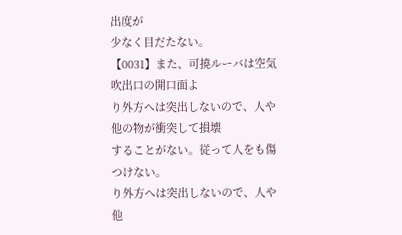出度が
少なく目だたない。
【0031】また、可撓ルーバは空気吹出口の開口面よ
り外方へは突出しないので、人や他の物が衝突して損壊
することがない。従って人をも傷つけない。
り外方へは突出しないので、人や他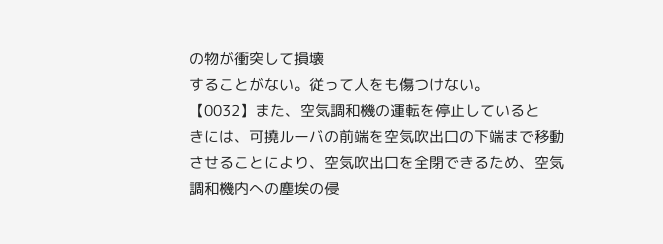の物が衝突して損壊
することがない。従って人をも傷つけない。
【0032】また、空気調和機の運転を停止していると
きには、可撓ルーバの前端を空気吹出口の下端まで移動
させることにより、空気吹出口を全閉できるため、空気
調和機内への塵埃の侵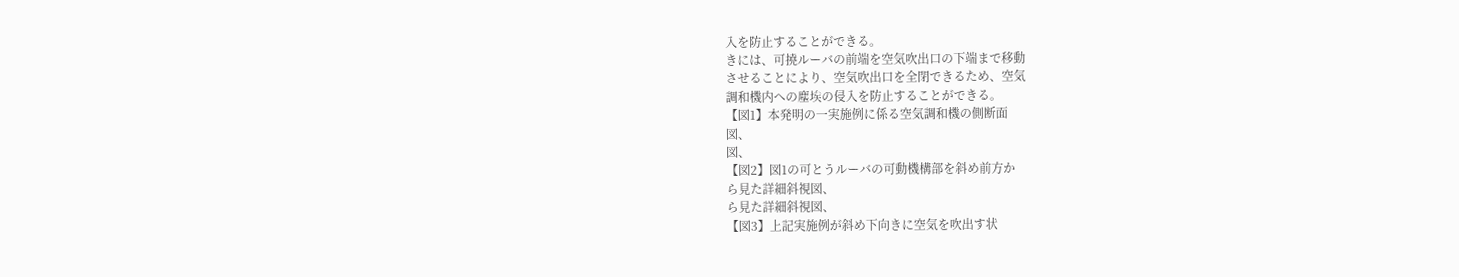入を防止することができる。
きには、可撓ルーバの前端を空気吹出口の下端まで移動
させることにより、空気吹出口を全閉できるため、空気
調和機内への塵埃の侵入を防止することができる。
【図1】本発明の一実施例に係る空気調和機の側断面
図、
図、
【図2】図1の可とうルーバの可動機構部を斜め前方か
ら見た詳細斜視図、
ら見た詳細斜視図、
【図3】上記実施例が斜め下向きに空気を吹出す状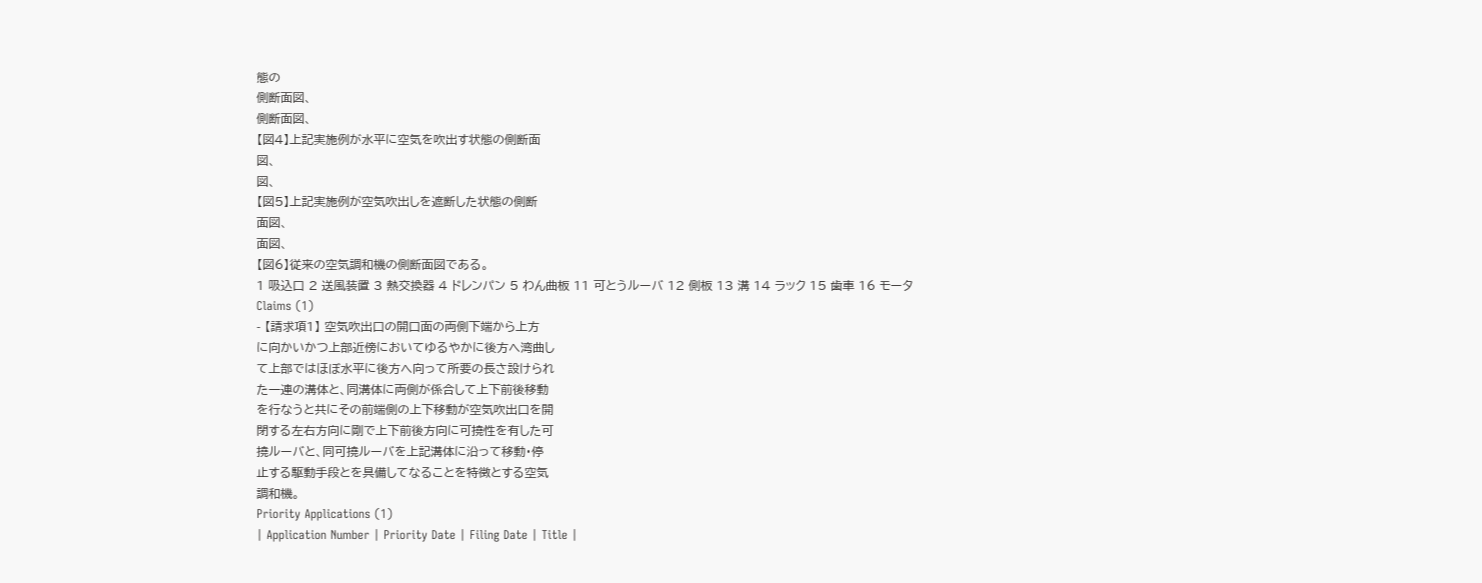態の
側断面図、
側断面図、
【図4】上記実施例が水平に空気を吹出す状態の側断面
図、
図、
【図5】上記実施例が空気吹出しを遮断した状態の側断
面図、
面図、
【図6】従来の空気調和機の側断面図である。
1 吸込口 2 送風装置 3 熱交換器 4 ドレンパン 5 わん曲板 11 可とうルーバ 12 側板 13 溝 14 ラック 15 歯車 16 モータ
Claims (1)
- 【請求項1】 空気吹出口の開口面の両側下端から上方
に向かいかつ上部近傍においてゆるやかに後方へ湾曲し
て上部ではほぼ水平に後方へ向って所要の長さ設けられ
た一連の溝体と、同溝体に両側が係合して上下前後移動
を行なうと共にその前端側の上下移動が空気吹出口を開
閉する左右方向に剛で上下前後方向に可撓性を有した可
撓ルーバと、同可撓ルーバを上記溝体に沿って移動・停
止する駆動手段とを具備してなることを特徴とする空気
調和機。
Priority Applications (1)
| Application Number | Priority Date | Filing Date | Title |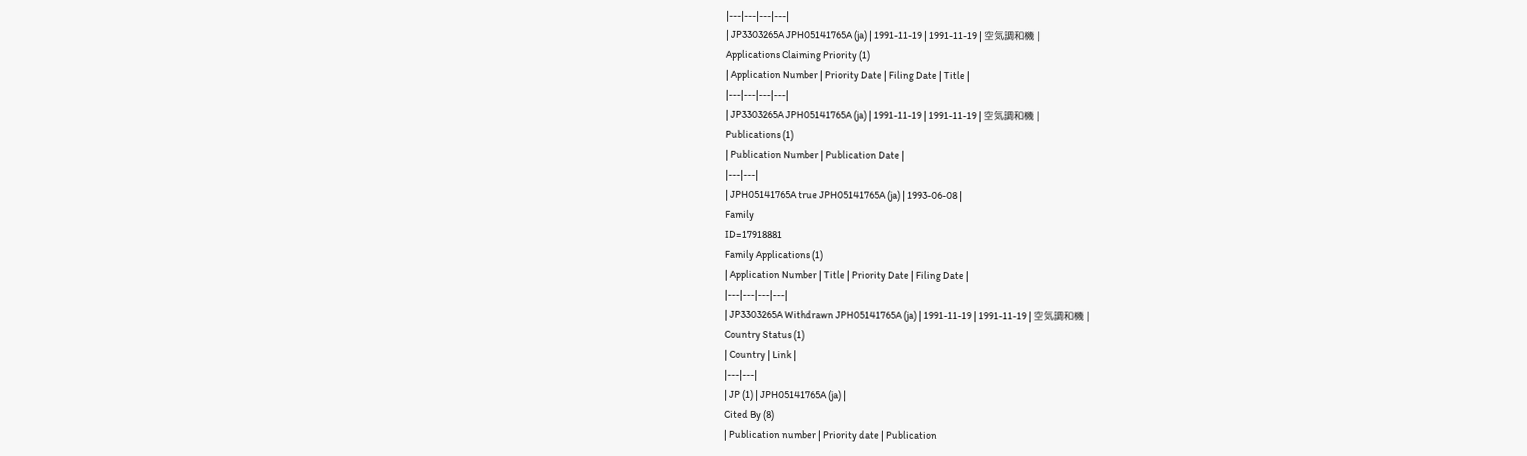|---|---|---|---|
| JP3303265A JPH05141765A (ja) | 1991-11-19 | 1991-11-19 | 空気調和機 |
Applications Claiming Priority (1)
| Application Number | Priority Date | Filing Date | Title |
|---|---|---|---|
| JP3303265A JPH05141765A (ja) | 1991-11-19 | 1991-11-19 | 空気調和機 |
Publications (1)
| Publication Number | Publication Date |
|---|---|
| JPH05141765A true JPH05141765A (ja) | 1993-06-08 |
Family
ID=17918881
Family Applications (1)
| Application Number | Title | Priority Date | Filing Date |
|---|---|---|---|
| JP3303265A Withdrawn JPH05141765A (ja) | 1991-11-19 | 1991-11-19 | 空気調和機 |
Country Status (1)
| Country | Link |
|---|---|
| JP (1) | JPH05141765A (ja) |
Cited By (8)
| Publication number | Priority date | Publication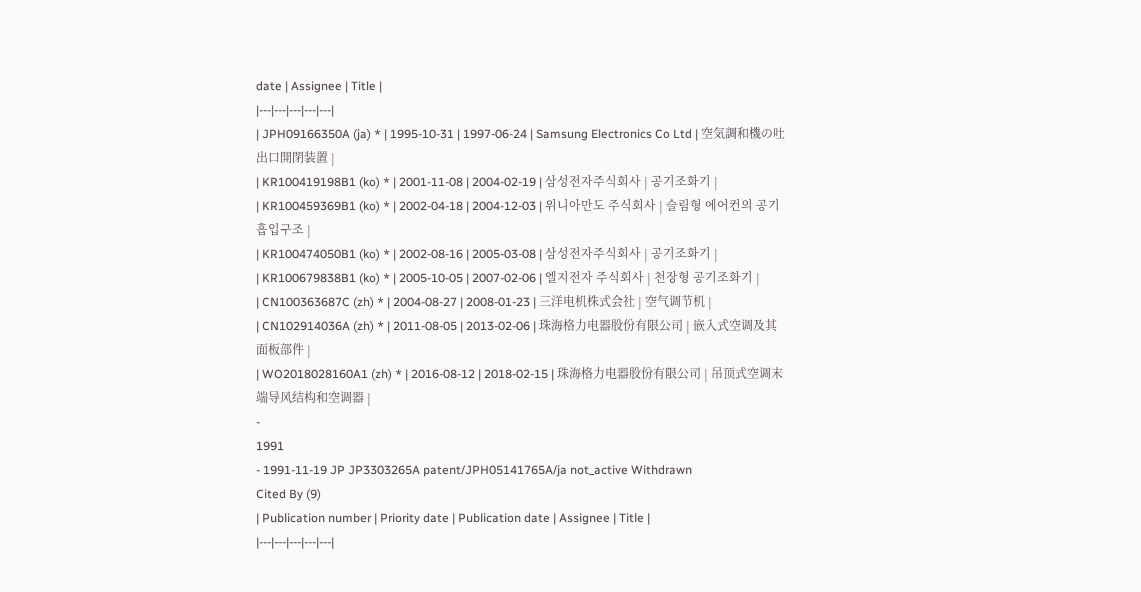date | Assignee | Title |
|---|---|---|---|---|
| JPH09166350A (ja) * | 1995-10-31 | 1997-06-24 | Samsung Electronics Co Ltd | 空気調和機の吐出口開閉装置 |
| KR100419198B1 (ko) * | 2001-11-08 | 2004-02-19 | 삼성전자주식회사 | 공기조화기 |
| KR100459369B1 (ko) * | 2002-04-18 | 2004-12-03 | 위니아만도 주식회사 | 슬림형 에어컨의 공기 흡입구조 |
| KR100474050B1 (ko) * | 2002-08-16 | 2005-03-08 | 삼성전자주식회사 | 공기조화기 |
| KR100679838B1 (ko) * | 2005-10-05 | 2007-02-06 | 엘지전자 주식회사 | 천장형 공기조화기 |
| CN100363687C (zh) * | 2004-08-27 | 2008-01-23 | 三洋电机株式会社 | 空气调节机 |
| CN102914036A (zh) * | 2011-08-05 | 2013-02-06 | 珠海格力电器股份有限公司 | 嵌入式空调及其面板部件 |
| WO2018028160A1 (zh) * | 2016-08-12 | 2018-02-15 | 珠海格力电器股份有限公司 | 吊顶式空调末端导风结构和空调器 |
-
1991
- 1991-11-19 JP JP3303265A patent/JPH05141765A/ja not_active Withdrawn
Cited By (9)
| Publication number | Priority date | Publication date | Assignee | Title |
|---|---|---|---|---|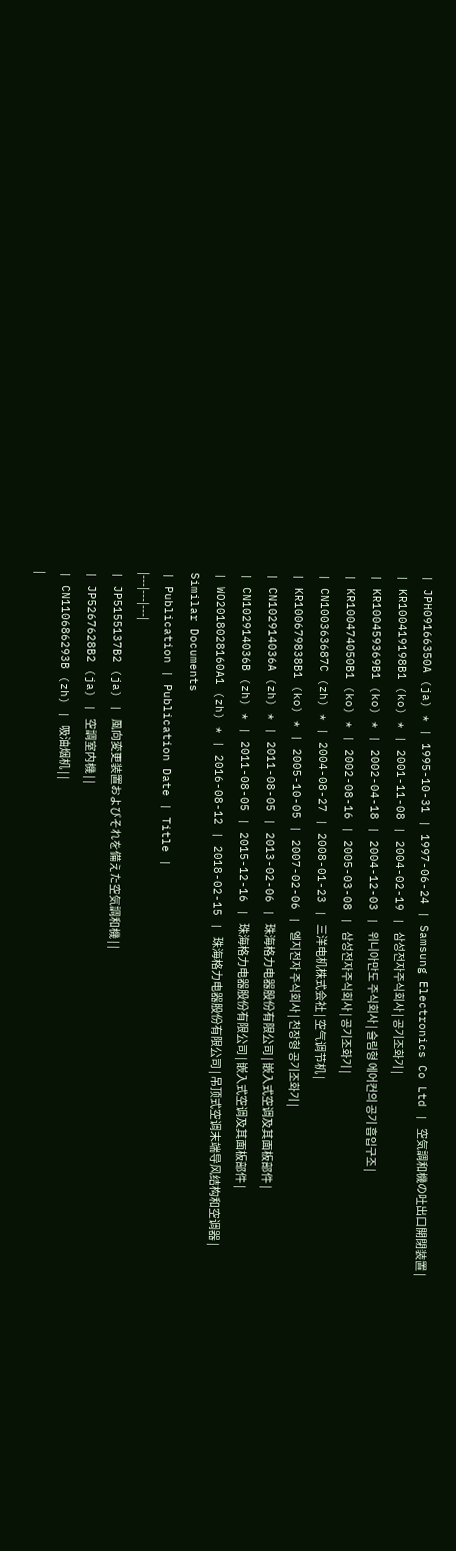| JPH09166350A (ja) * | 1995-10-31 | 1997-06-24 | Samsung Electronics Co Ltd | 空気調和機の吐出口開閉装置 |
| KR100419198B1 (ko) * | 2001-11-08 | 2004-02-19 | 삼성전자주식회사 | 공기조화기 |
| KR100459369B1 (ko) * | 2002-04-18 | 2004-12-03 | 위니아만도 주식회사 | 슬림형 에어컨의 공기 흡입구조 |
| KR100474050B1 (ko) * | 2002-08-16 | 2005-03-08 | 삼성전자주식회사 | 공기조화기 |
| CN100363687C (zh) * | 2004-08-27 | 2008-01-23 | 三洋电机株式会社 | 空气调节机 |
| KR100679838B1 (ko) * | 2005-10-05 | 2007-02-06 | 엘지전자 주식회사 | 천장형 공기조화기 |
| CN102914036A (zh) * | 2011-08-05 | 2013-02-06 | 珠海格力电器股份有限公司 | 嵌入式空调及其面板部件 |
| CN102914036B (zh) * | 2011-08-05 | 2015-12-16 | 珠海格力电器股份有限公司 | 嵌入式空调及其面板部件 |
| WO2018028160A1 (zh) * | 2016-08-12 | 2018-02-15 | 珠海格力电器股份有限公司 | 吊顶式空调末端导风结构和空调器 |
Similar Documents
| Publication | Publication Date | Title |
|---|---|---|
| JP5155137B2 (ja) | 風向変更装置およびそれを備えた空気調和機 | |
| JP5267628B2 (ja) | 空調室内機 | |
| CN110686293B (zh) | 吸油烟机 | |
|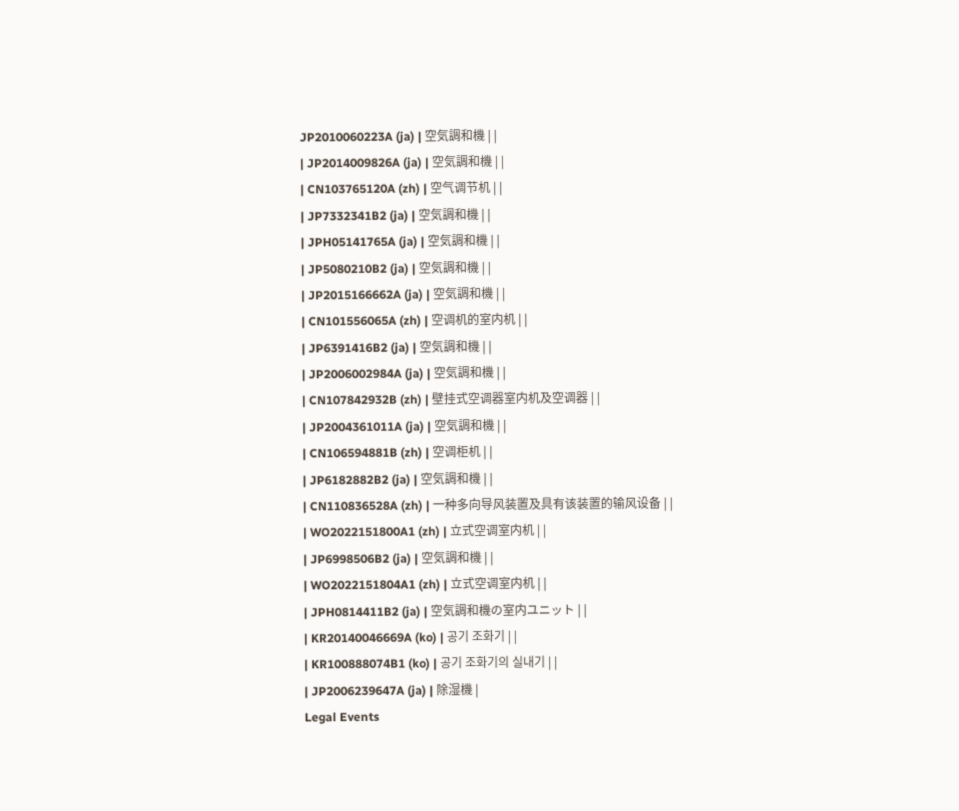JP2010060223A (ja) | 空気調和機 | |
| JP2014009826A (ja) | 空気調和機 | |
| CN103765120A (zh) | 空气调节机 | |
| JP7332341B2 (ja) | 空気調和機 | |
| JPH05141765A (ja) | 空気調和機 | |
| JP5080210B2 (ja) | 空気調和機 | |
| JP2015166662A (ja) | 空気調和機 | |
| CN101556065A (zh) | 空调机的室内机 | |
| JP6391416B2 (ja) | 空気調和機 | |
| JP2006002984A (ja) | 空気調和機 | |
| CN107842932B (zh) | 壁挂式空调器室内机及空调器 | |
| JP2004361011A (ja) | 空気調和機 | |
| CN106594881B (zh) | 空调柜机 | |
| JP6182882B2 (ja) | 空気調和機 | |
| CN110836528A (zh) | 一种多向导风装置及具有该装置的输风设备 | |
| WO2022151800A1 (zh) | 立式空调室内机 | |
| JP6998506B2 (ja) | 空気調和機 | |
| WO2022151804A1 (zh) | 立式空调室内机 | |
| JPH0814411B2 (ja) | 空気調和機の室内ユニット | |
| KR20140046669A (ko) | 공기 조화기 | |
| KR100888074B1 (ko) | 공기 조화기의 실내기 | |
| JP2006239647A (ja) | 除湿機 |
Legal Events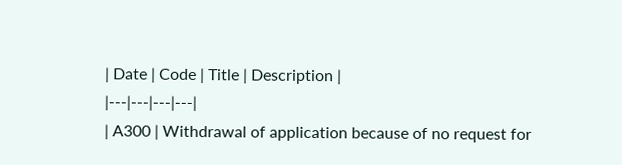| Date | Code | Title | Description |
|---|---|---|---|
| A300 | Withdrawal of application because of no request for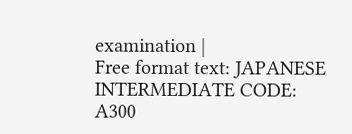examination |
Free format text: JAPANESE INTERMEDIATE CODE: A300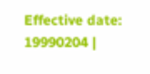Effective date: 19990204 |